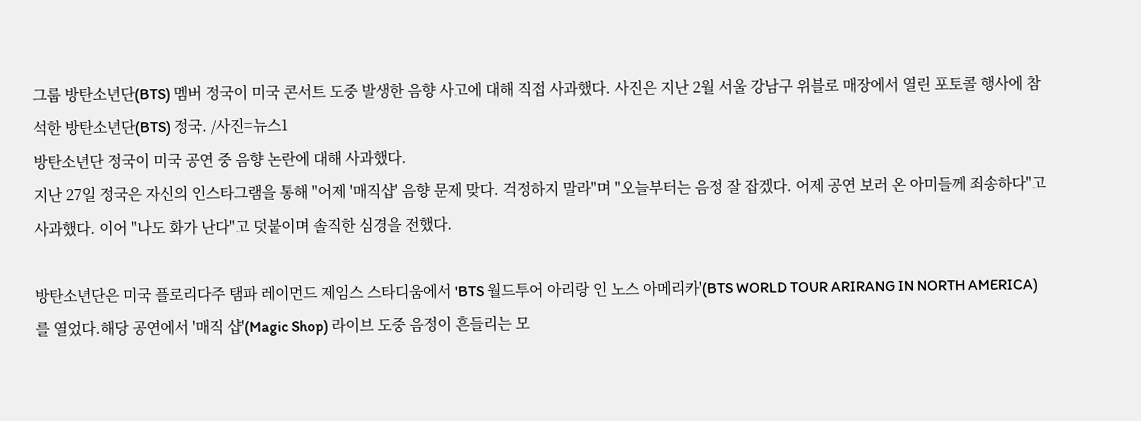그룹 방탄소년단(BTS) 멤버 정국이 미국 콘서트 도중 발생한 음향 사고에 대해 직접 사과했다. 사진은 지난 2월 서울 강남구 위블로 매장에서 열린 포토콜 행사에 참석한 방탄소년단(BTS) 정국. /사진=뉴스1
방탄소년단 정국이 미국 공연 중 음향 논란에 대해 사과했다.
지난 27일 정국은 자신의 인스타그램을 통해 "어제 '매직샵' 음향 문제 맞다. 걱정하지 말라"며 "오늘부터는 음정 잘 잡겠다. 어제 공연 보러 온 아미들께 죄송하다"고 사과했다. 이어 "나도 화가 난다"고 덧붙이며 솔직한 심경을 전했다.

방탄소년단은 미국 플로리다주 탬파 레이먼드 제임스 스타디움에서 'BTS 월드투어 아리랑 인 노스 아메리카'(BTS WORLD TOUR ARIRANG IN NORTH AMERICA)를 열었다.해당 공연에서 '매직 샵'(Magic Shop) 라이브 도중 음정이 흔들리는 모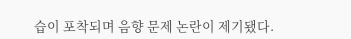습이 포착되며 음향 문제 논란이 제기됐다.